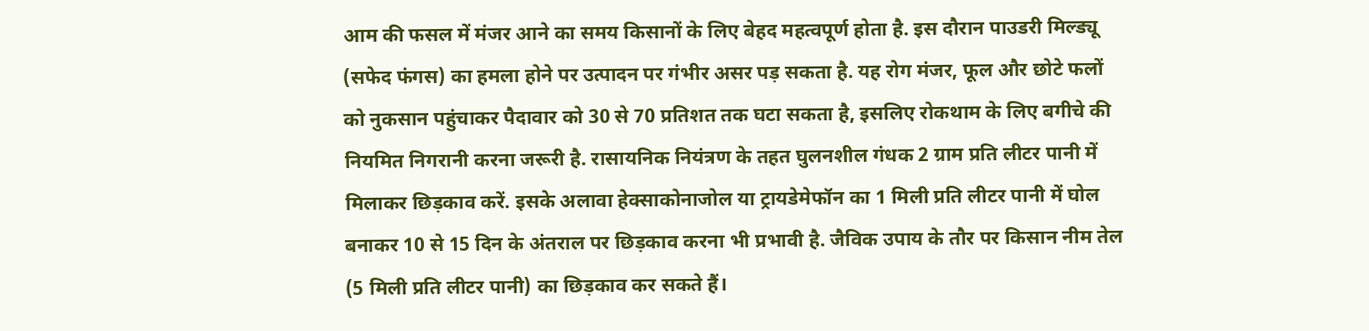आम की फसल में मंजर आने का समय किसानों के लिए बेहद महत्वपूर्ण होता है. इस दौरान पाउडरी मिल्ड्यू (सफेद फंगस) का हमला होने पर उत्पादन पर गंभीर असर पड़ सकता है. यह रोग मंजर, फूल और छोटे फलों को नुकसान पहुंचाकर पैदावार को 30 से 70 प्रतिशत तक घटा सकता है, इसलिए रोकथाम के लिए बगीचे की नियमित निगरानी करना जरूरी है. रासायनिक नियंत्रण के तहत घुलनशील गंधक 2 ग्राम प्रति लीटर पानी में मिलाकर छिड़काव करें. इसके अलावा हेक्साकोनाजोल या ट्रायडेमेफॉन का 1 मिली प्रति लीटर पानी में घोल बनाकर 10 से 15 दिन के अंतराल पर छिड़काव करना भी प्रभावी है. जैविक उपाय के तौर पर किसान नीम तेल (5 मिली प्रति लीटर पानी) का छिड़काव कर सकते हैं।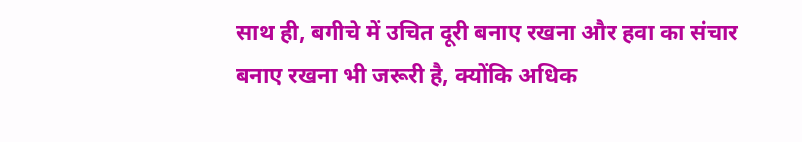साथ ही, बगीचे में उचित दूरी बनाए रखना और हवा का संचार बनाए रखना भी जरूरी है, क्योंकि अधिक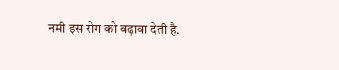नमी इस रोग को बढ़ावा देती है.